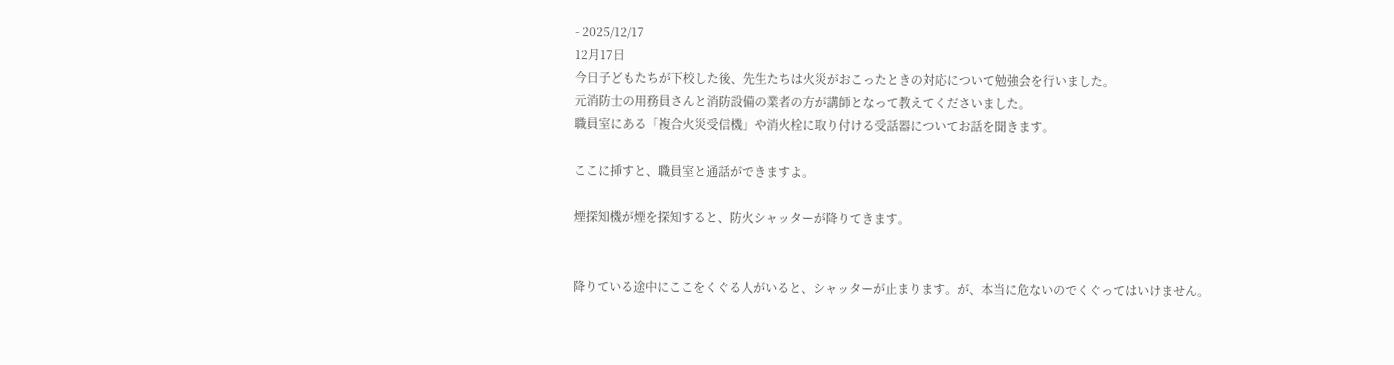- 2025/12/17
12月17日
今日子どもたちが下校した後、先生たちは火災がおこったときの対応について勉強会を行いました。
元消防士の用務員さんと消防設備の業者の方が講師となって教えてくださいました。
職員室にある「複合火災受信機」や消火栓に取り付ける受話器についてお話を聞きます。

ここに挿すと、職員室と通話ができますよ。

煙探知機が煙を探知すると、防火シャッターが降りてきます。


降りている途中にここをくぐる人がいると、シャッターが止まります。が、本当に危ないのでくぐってはいけません。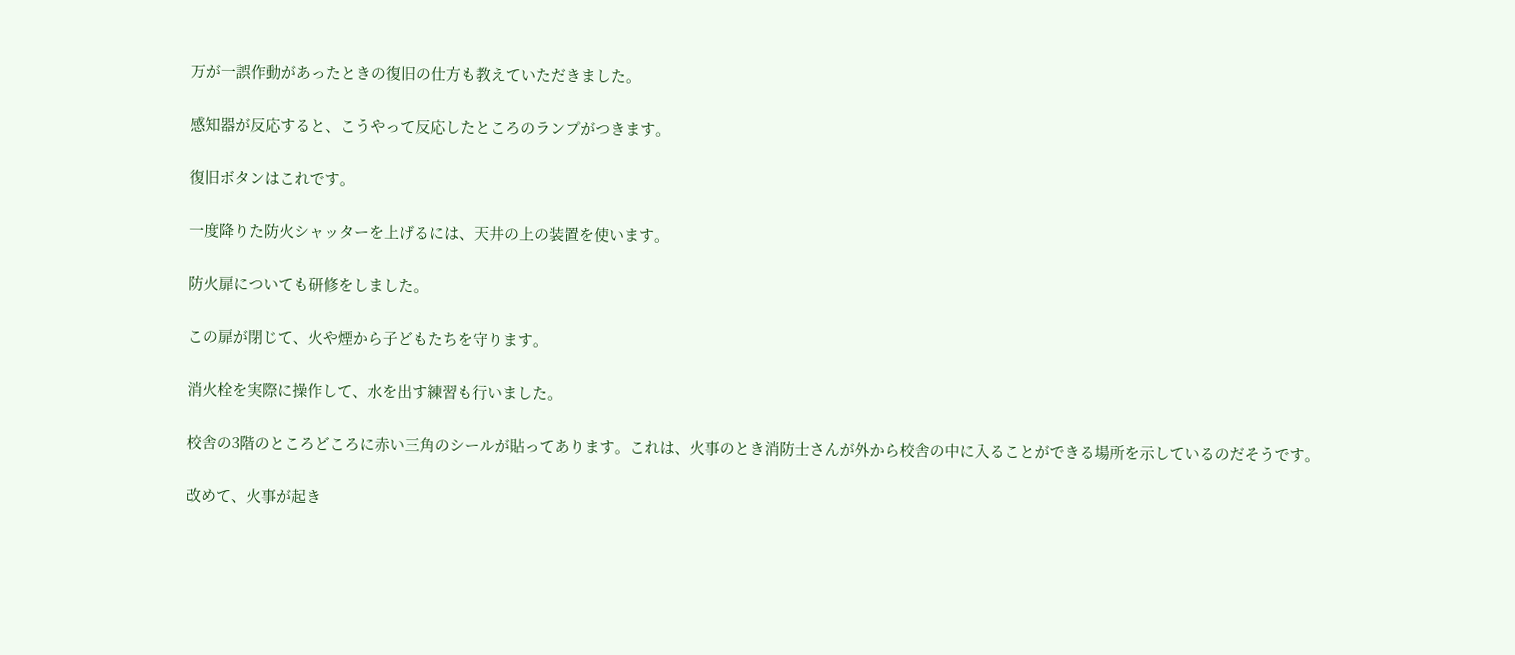万が一誤作動があったときの復旧の仕方も教えていただきました。

感知器が反応すると、こうやって反応したところのランプがつきます。

復旧ボタンはこれです。

一度降りた防火シャッターを上げるには、天井の上の装置を使います。

防火扉についても研修をしました。

この扉が閉じて、火や煙から子どもたちを守ります。

消火栓を実際に操作して、水を出す練習も行いました。

校舎の3階のところどころに赤い三角のシールが貼ってあります。これは、火事のとき消防士さんが外から校舎の中に入ることができる場所を示しているのだそうです。

改めて、火事が起き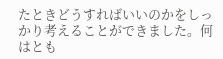たときどうすればいいのかをしっかり考えることができました。何はとも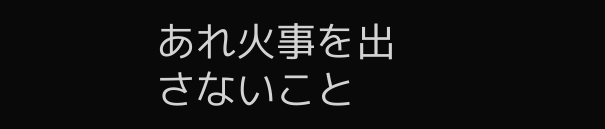あれ火事を出さないこと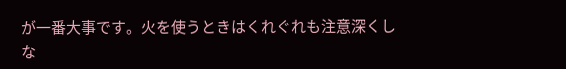が一番大事です。火を使うときはくれぐれも注意深くしな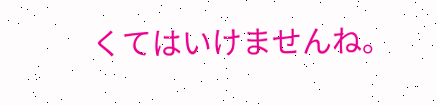くてはいけませんね。